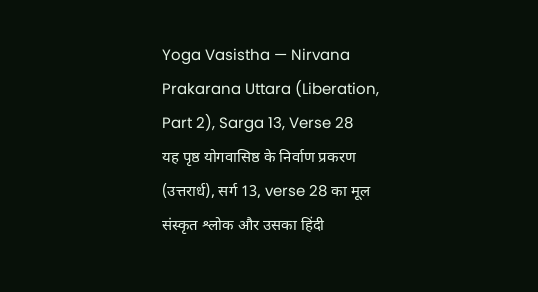Yoga Vasistha — Nirvana Prakarana Uttara (Liberation, Part 2), Sarga 13, Verse 28
यह पृष्ठ योगवासिष्ठ के निर्वाण प्रकरण (उत्तरार्ध), सर्ग 13, verse 28 का मूल संस्कृत श्लोक और उसका हिंदी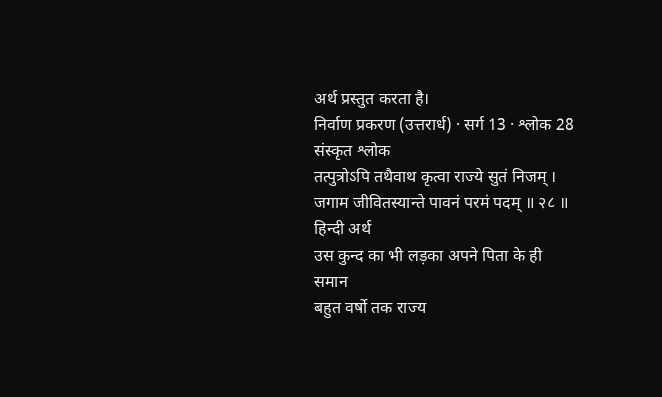अर्थ प्रस्तुत करता है।
निर्वाण प्रकरण (उत्तरार्ध) · सर्ग 13 · श्लोक 28
संस्कृत श्लोक
तत्पुत्रोऽपि तथैवाथ कृत्वा राज्ये सुतं निजम् ।
जगाम जीवितस्यान्ते पावनं परमं पदम् ॥ २८ ॥
हिन्दी अर्थ
उस कुन्द का भी लड़का अपने पिता के ही समान
बहुत वर्षो तक राज्य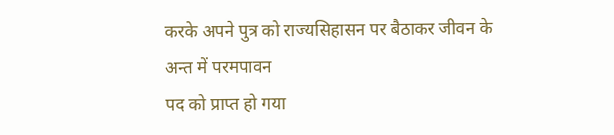करके अपने पुत्र को राज्यसिहासन पर बैठाकर जीवन के अन्त में परमपावन
पद को प्राप्त हो गया